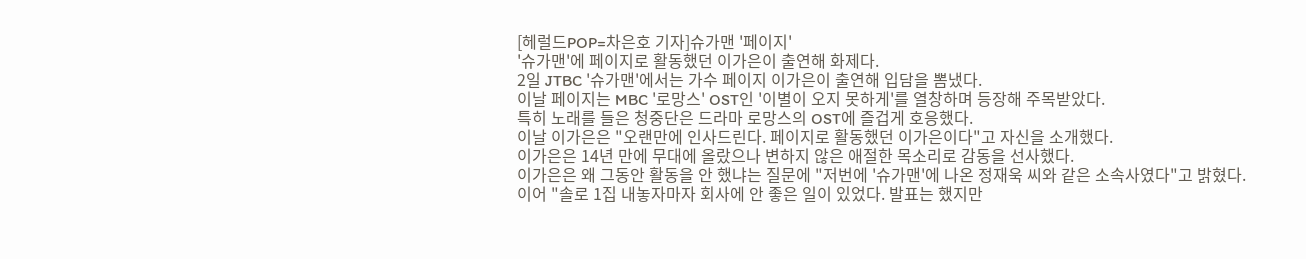[헤럴드POP=차은호 기자]슈가맨 '페이지'
'슈가맨'에 페이지로 활동했던 이가은이 출연해 화제다.
2일 JTBC '슈가맨'에서는 가수 페이지 이가은이 출연해 입담을 뽐냈다.
이날 페이지는 MBC '로망스' OST인 '이별이 오지 못하게'를 열창하며 등장해 주목받았다.
특히 노래를 들은 청중단은 드라마 로망스의 OST에 즐겁게 호응했다.
이날 이가은은 "오랜만에 인사드린다. 페이지로 활동했던 이가은이다"고 자신을 소개했다.
이가은은 14년 만에 무대에 올랐으나 변하지 않은 애절한 목소리로 감동을 선사했다.
이가은은 왜 그동안 활동을 안 했냐는 질문에 "저번에 '슈가맨'에 나온 정재욱 씨와 같은 소속사였다"고 밝혔다.
이어 "솔로 1집 내놓자마자 회사에 안 좋은 일이 있었다. 발표는 했지만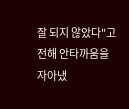잘 되지 않았다"고 전해 안타까움을 자아냈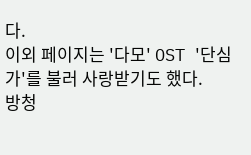다.
이외 페이지는 '다모' OST '단심가'를 불러 사랑받기도 했다.
방청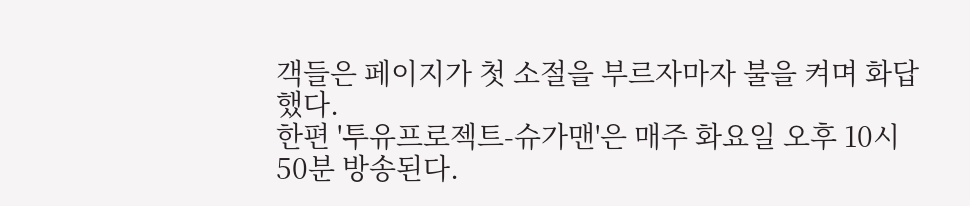객들은 페이지가 첫 소절을 부르자마자 불을 켜며 화답했다.
한편 '투유프로젝트-슈가맨'은 매주 화요일 오후 10시 50분 방송된다.